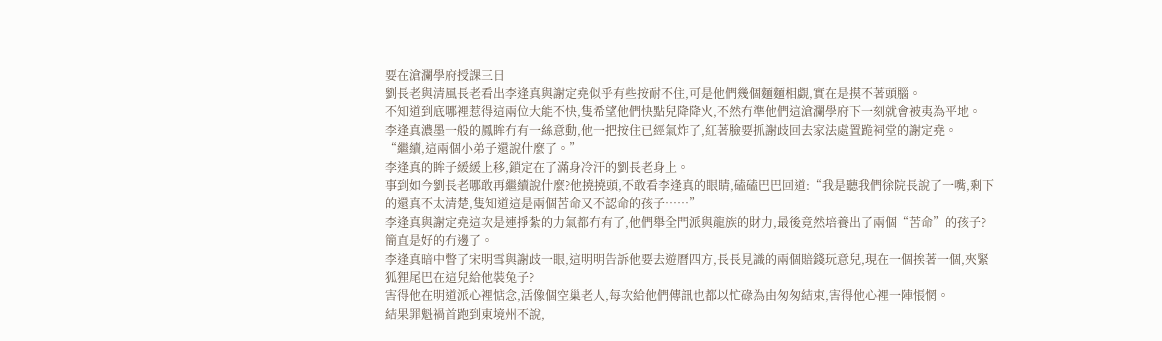要在滄瀾學府授課三日
劉長老與清風長老看出李逢真與謝定堯似乎有些按耐不住,可是他們幾個麵麵相覷,實在是摸不著頭腦。
不知道到底哪裡惹得這兩位大能不快,隻希望他們快點兒降降火,不然冇準他們這滄瀾學府下一刻就會被夷為平地。
李逢真濃墨一般的鳳眸冇有一絲意動,他一把按住已經氣炸了,紅著臉要抓謝歧回去家法處置跪祠堂的謝定堯。
“繼續,這兩個小弟子還說什麼了。”
李逢真的眸子緩緩上移,鎖定在了滿身冷汗的劉長老身上。
事到如今劉長老哪敢再繼續說什麼?他撓撓頭,不敢看李逢真的眼睛,磕磕巴巴回道:“我是聽我們徐院長說了一嘴,剩下的還真不太清楚,隻知道這是兩個苦命又不認命的孩子……”
李逢真與謝定堯這次是連掙紮的力氣都冇有了,他們舉全門派與龍族的財力,最後竟然培養出了兩個“苦命”的孩子?
簡直是好的冇邊了。
李逢真暗中瞥了宋明雪與謝歧一眼,這明明告訴他要去遊曆四方,長長見識的兩個賠錢玩意兒,現在一個挨著一個,夾緊狐狸尾巴在這兒給他裝兔子?
害得他在明道派心裡惦念,活像個空巢老人,每次給他們傳訊也都以忙碌為由匆匆結束,害得他心裡一陣悵惘。
結果罪魁禍首跑到東境州不說,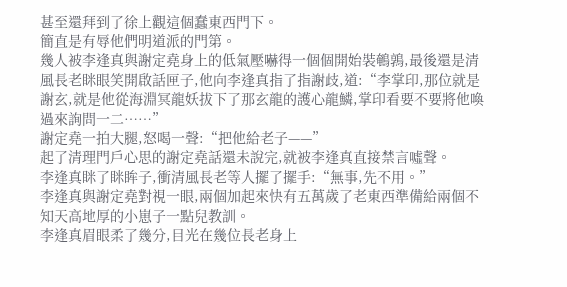甚至還拜到了徐上觀這個蠢東西門下。
簡直是有辱他們明道派的門第。
幾人被李逢真與謝定堯身上的低氣壓嚇得一個個開始裝鵪鶉,最後還是清風長老眯眼笑開啟話匣子,他向李逢真指了指謝歧,道:“李掌印,那位就是謝玄,就是他從海淵冥龍妖拔下了那玄龍的護心龍鱗,掌印看要不要將他喚過來詢問一二……”
謝定堯一拍大腿,怒喝一聲:“把他給老子——”
起了清理門戶心思的謝定堯話還未說完,就被李逢真直接禁言噓聲。
李逢真眯了眯眸子,衝清風長老等人擺了擺手:“無事,先不用。”
李逢真與謝定堯對視一眼,兩個加起來快有五萬歲了老東西準備給兩個不知天高地厚的小崽子一點兒教訓。
李逢真眉眼柔了幾分,目光在幾位長老身上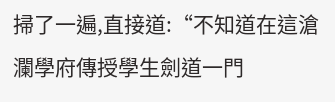掃了一遍,直接道:“不知道在這滄瀾學府傳授學生劍道一門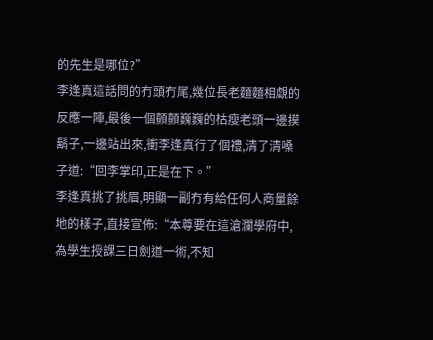的先生是哪位?”
李逢真這話問的冇頭冇尾,幾位長老麵麵相覷的反應一陣,最後一個顫顫巍巍的枯瘦老頭一邊摸鬍子,一邊站出來,衝李逢真行了個禮,清了清嗓子道:“回李掌印,正是在下。”
李逢真挑了挑眉,明顯一副冇有給任何人商量餘地的樣子,直接宣佈:“本尊要在這滄瀾學府中,為學生授課三日劍道一術,不知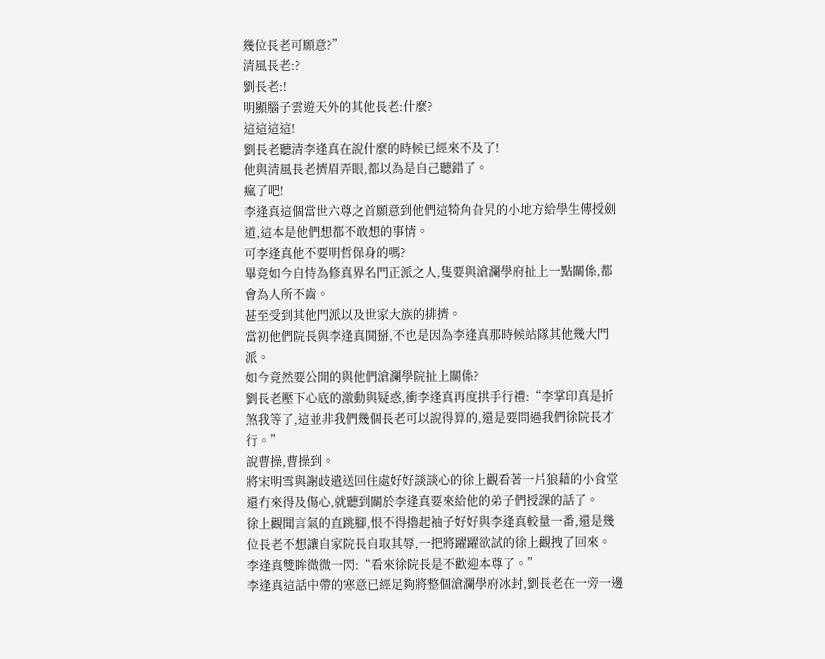幾位長老可願意?”
清風長老:?
劉長老:!
明顯腦子雲遊天外的其他長老:什麼?
這這這這!
劉長老聽清李逢真在說什麼的時候已經來不及了!
他與清風長老擠眉弄眼,都以為是自己聽錯了。
瘋了吧!
李逢真這個當世六尊之首願意到他們這犄角旮旯的小地方給學生傳授劍道,這本是他們想都不敢想的事情。
可李逢真他不要明哲保身的嗎?
畢竟如今自恃為修真界名門正派之人,隻要與滄瀾學府扯上一點關係,都會為人所不齒。
甚至受到其他門派以及世家大族的排擠。
當初他們院長與李逢真鬨掰,不也是因為李逢真那時候站隊其他幾大門派。
如今竟然要公開的與他們滄瀾學院扯上關係?
劉長老壓下心底的激動與疑惑,衝李逢真再度拱手行禮:“李掌印真是折煞我等了,這並非我們幾個長老可以說得算的,還是要問過我們徐院長才行。”
說曹操,曹操到。
將宋明雪與謝歧遣送回住處好好談談心的徐上觀看著一片狼藉的小食堂還冇來得及傷心,就聽到關於李逢真要來給他的弟子們授課的話了。
徐上觀聞言氣的直跳腳,恨不得擼起袖子好好與李逢真較量一番,還是幾位長老不想讓自家院長自取其辱,一把將躍躍欲試的徐上觀拽了回來。
李逢真雙眸微微一閃:“看來徐院長是不歡迎本尊了。”
李逢真這話中帶的寒意已經足夠將整個滄瀾學府冰封,劉長老在一旁一邊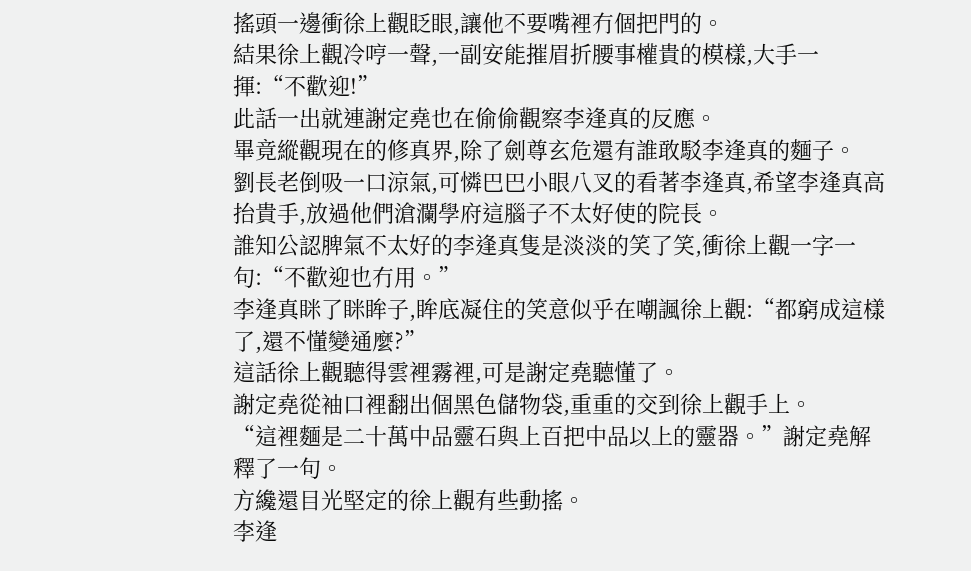搖頭一邊衝徐上觀眨眼,讓他不要嘴裡冇個把門的。
結果徐上觀冷哼一聲,一副安能摧眉折腰事權貴的模樣,大手一揮:“不歡迎!”
此話一出就連謝定堯也在偷偷觀察李逢真的反應。
畢竟縱觀現在的修真界,除了劍尊玄危還有誰敢駁李逢真的麵子。
劉長老倒吸一口涼氣,可憐巴巴小眼八叉的看著李逢真,希望李逢真高抬貴手,放過他們滄瀾學府這腦子不太好使的院長。
誰知公認脾氣不太好的李逢真隻是淡淡的笑了笑,衝徐上觀一字一句:“不歡迎也冇用。”
李逢真眯了眯眸子,眸底凝住的笑意似乎在嘲諷徐上觀:“都窮成這樣了,還不懂變通麼?”
這話徐上觀聽得雲裡霧裡,可是謝定堯聽懂了。
謝定堯從袖口裡翻出個黑色儲物袋,重重的交到徐上觀手上。
“這裡麵是二十萬中品靈石與上百把中品以上的靈器。”謝定堯解釋了一句。
方纔還目光堅定的徐上觀有些動搖。
李逢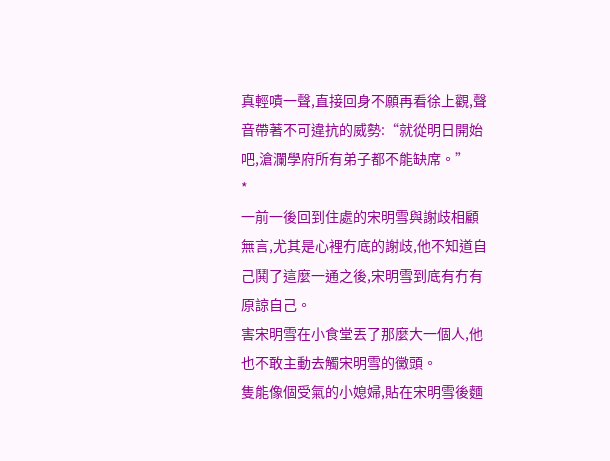真輕嘖一聲,直接回身不願再看徐上觀,聲音帶著不可違抗的威勢:“就從明日開始吧,滄瀾學府所有弟子都不能缺席。”
*
一前一後回到住處的宋明雪與謝歧相顧無言,尤其是心裡冇底的謝歧,他不知道自己鬨了這麼一通之後,宋明雪到底有冇有原諒自己。
害宋明雪在小食堂丟了那麼大一個人,他也不敢主動去觸宋明雪的黴頭。
隻能像個受氣的小媳婦,貼在宋明雪後麵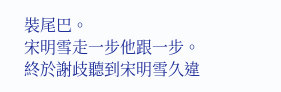裝尾巴。
宋明雪走一步他跟一步。
終於謝歧聽到宋明雪久違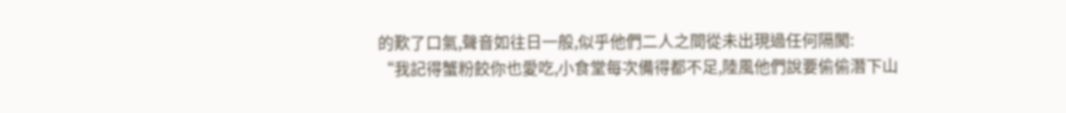的歎了口氣,聲音如往日一般,似乎他們二人之間從未出現過任何隔閡:
“我記得蟹粉餃你也愛吃,小食堂每次備得都不足,陸風他們說要偷偷潛下山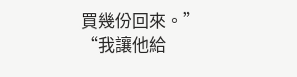買幾份回來。”
“我讓他給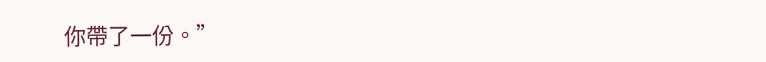你帶了一份。”